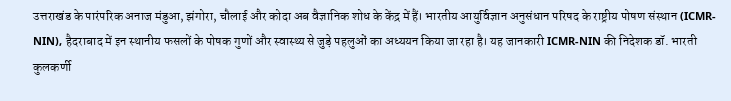उत्तराखंड के पारंपरिक अनाज मंडुआ, झंगोरा, चौलाई और कोदा अब वैज्ञानिक शोध के केंद्र में हैं। भारतीय आयुर्विज्ञान अनुसंधान परिषद के राष्ट्रीय पोषण संस्थान (ICMR-NIN), हैदराबाद में इन स्थानीय फसलों के पोषक गुणों और स्वास्थ्य से जुड़े पहलुओं का अध्ययन किया जा रहा है। यह जानकारी ICMR-NIN की निदेशक डॉ. भारती कुलकर्णी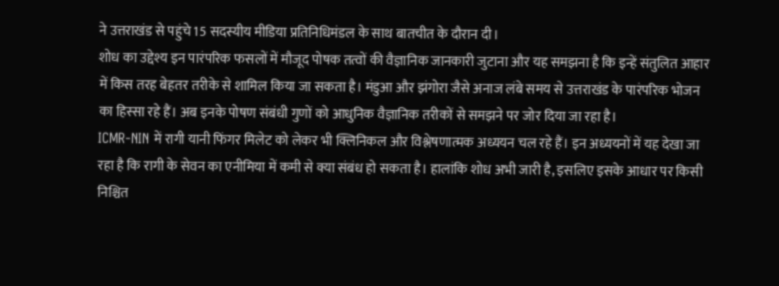ने उत्तराखंड से पहुंचे 15 सदस्यीय मीडिया प्रतिनिधिमंडल के साथ बातचीत के दौरान दी।
शोध का उद्देश्य इन पारंपरिक फसलों में मौजूद पोषक तत्वों की वैज्ञानिक जानकारी जुटाना और यह समझना है कि इन्हें संतुलित आहार में किस तरह बेहतर तरीके से शामिल किया जा सकता है। मंडुआ और झंगोरा जैसे अनाज लंबे समय से उत्तराखंड के पारंपरिक भोजन का हिस्सा रहे हैं। अब इनके पोषण संबंधी गुणों को आधुनिक वैज्ञानिक तरीकों से समझने पर जोर दिया जा रहा है।
ICMR-NIN में रागी यानी फिंगर मिलेट को लेकर भी क्लिनिकल और विश्लेषणात्मक अध्ययन चल रहे हैं। इन अध्ययनों में यह देखा जा रहा है कि रागी के सेवन का एनीमिया में कमी से क्या संबंध हो सकता है। हालांकि शोध अभी जारी है, इसलिए इसके आधार पर किसी निश्चित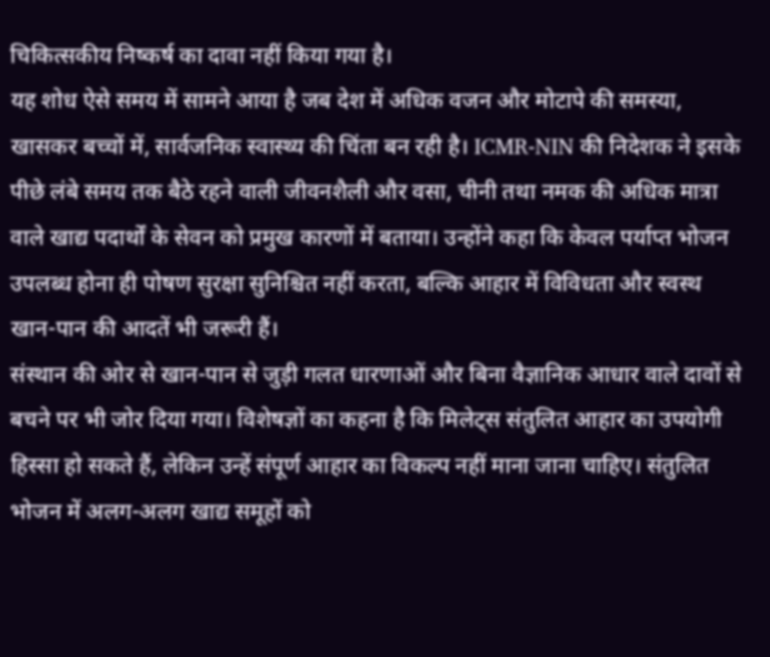चिकित्सकीय निष्कर्ष का दावा नहीं किया गया है।
यह शोध ऐसे समय में सामने आया है जब देश में अधिक वजन और मोटापे की समस्या, खासकर बच्चों में, सार्वजनिक स्वास्थ्य की चिंता बन रही है। ICMR-NIN की निदेशक ने इसके पीछे लंबे समय तक बैठे रहने वाली जीवनशैली और वसा, चीनी तथा नमक की अधिक मात्रा वाले खाद्य पदार्थों के सेवन को प्रमुख कारणों में बताया। उन्होंने कहा कि केवल पर्याप्त भोजन उपलब्ध होना ही पोषण सुरक्षा सुनिश्चित नहीं करता, बल्कि आहार में विविधता और स्वस्थ खान-पान की आदतें भी जरूरी हैं।
संस्थान की ओर से खान-पान से जुड़ी गलत धारणाओं और बिना वैज्ञानिक आधार वाले दावों से बचने पर भी जोर दिया गया। विशेषज्ञों का कहना है कि मिलेट्स संतुलित आहार का उपयोगी हिस्सा हो सकते हैं, लेकिन उन्हें संपूर्ण आहार का विकल्प नहीं माना जाना चाहिए। संतुलित भोजन में अलग-अलग खाद्य समूहों को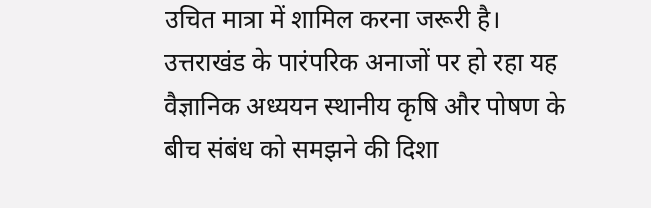उचित मात्रा में शामिल करना जरूरी है।
उत्तराखंड के पारंपरिक अनाजों पर हो रहा यह वैज्ञानिक अध्ययन स्थानीय कृषि और पोषण के बीच संबंध को समझने की दिशा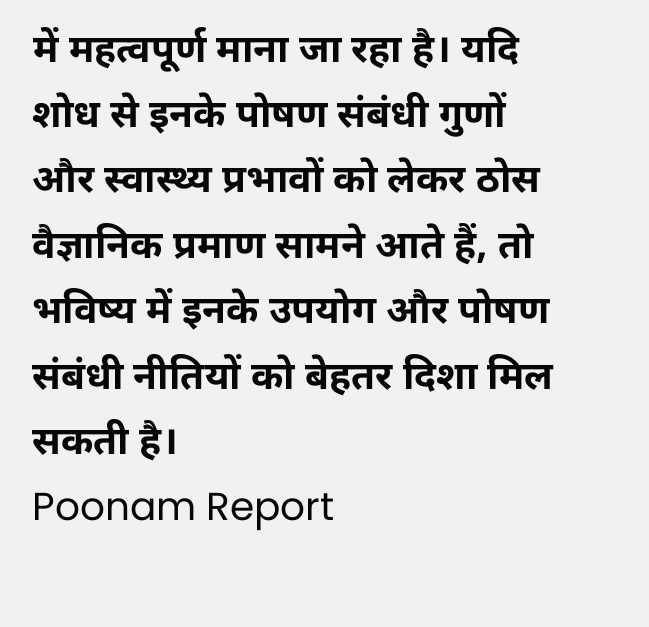में महत्वपूर्ण माना जा रहा है। यदि शोध से इनके पोषण संबंधी गुणों और स्वास्थ्य प्रभावों को लेकर ठोस वैज्ञानिक प्रमाण सामने आते हैं, तो भविष्य में इनके उपयोग और पोषण संबंधी नीतियों को बेहतर दिशा मिल सकती है।
Poonam Report